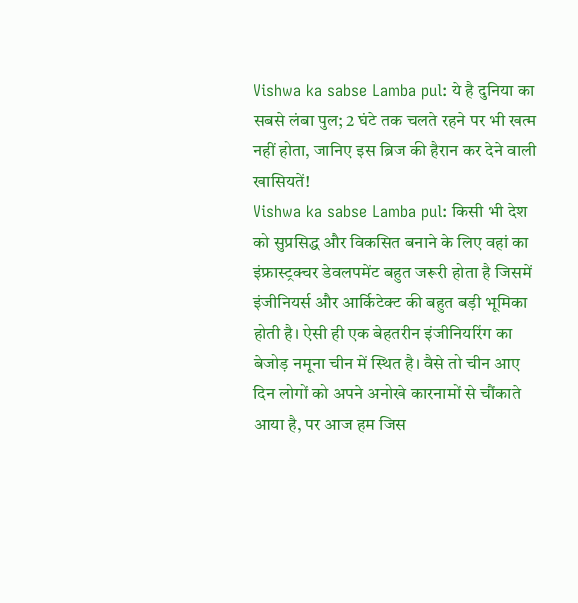Vishwa ka sabse Lamba pul: ये है दुनिया का सबसे लंबा पुल; 2 घंटे तक चलते रहने पर भी खत्म नहीं होता, जानिए इस ब्रिज की हैरान कर देने वाली खासियतें!
Vishwa ka sabse Lamba pul: किसी भी देश को सुप्रसिद्ध और विकसित बनाने के लिए वहां का इंफ्रास्ट्रक्चर डेवलपमेंट बहुत जरूरी होता है जिसमें इंजीनियर्स और आर्किटेक्ट की बहुत बड़ी भूमिका होती है। ऐसी ही एक बेहतरीन इंजीनियरिंग का बेजोड़ नमूना चीन में स्थित है। वैसे तो चीन आए दिन लोगों को अपने अनोखे कारनामों से चौंकाते आया है, पर आज हम जिस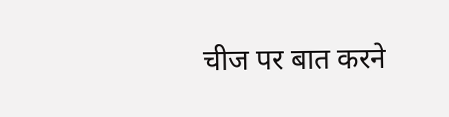चीज पर बात करने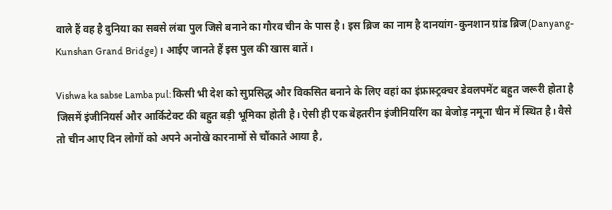वाले हैं वह है दुनिया का सबसे लंबा पुल जिसे बनाने का गौरव चीन के पास है। इस ब्रिज का नाम है दानयांग-कुनशान ग्रांड ब्रिज(Danyang-Kunshan Grand Bridge)। आईए जानते हैं इस पुल की खास बातें।

Vishwa ka sabse Lamba pul: किसी भी देश को सुप्रसिद्ध और विकसित बनाने के लिए वहां का इंफ्रास्ट्रक्चर डेवलपमेंट बहुत जरूरी होता है जिसमें इंजीनियर्स और आर्किटेक्ट की बहुत बड़ी भूमिका होती है। ऐसी ही एक बेहतरीन इंजीनियरिंग का बेजोड़ नमूना चीन में स्थित है। वैसे तो चीन आए दिन लोगों को अपने अनोखे कारनामों से चौंकाते आया है,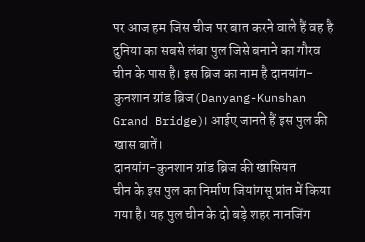पर आज हम जिस चीज पर बात करने वाले हैं वह है दुनिया का सबसे लंबा पुल जिसे बनाने का गौरव चीन के पास है। इस ब्रिज का नाम है दानयांग-कुनशान ग्रांड ब्रिज(Danyang-Kunshan Grand Bridge)। आईए जानते हैं इस पुल की खास बातें।
दानयांग-कुनशान ग्रांड ब्रिज की खासियत
चीन के इस पुल का निर्माण जियांगसू प्रांत में किया गया है। यह पुल चीन के दो बड़े शहर नानजिंग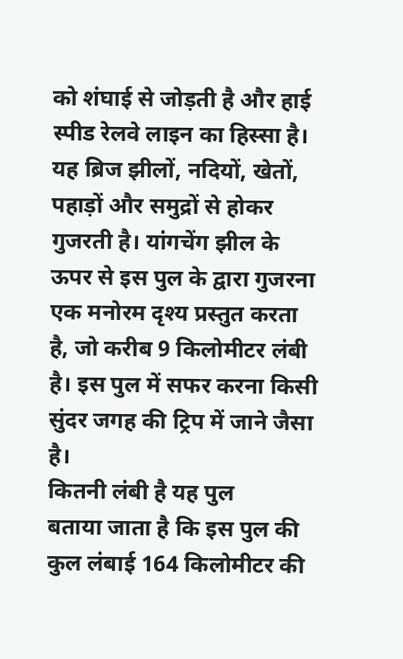को शंघाई से जोड़ती है और हाई स्पीड रेलवे लाइन का हिस्सा है। यह ब्रिज झीलों, नदियों, खेतों, पहाड़ों और समुद्रों से होकर गुजरती है। यांगचेंग झील के ऊपर से इस पुल के द्वारा गुजरना एक मनोरम दृश्य प्रस्तुत करता है, जो करीब 9 किलोमीटर लंबी है। इस पुल में सफर करना किसी सुंदर जगह की ट्रिप में जाने जैसा है।
कितनी लंबी है यह पुल
बताया जाता है कि इस पुल की कुल लंबाई 164 किलोमीटर की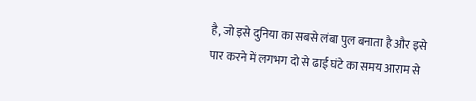है, जो इसे दुनिया का सबसे लंबा पुल बनाता है और इसे पार करने में लगभग दो से ढाई घंटे का समय आराम से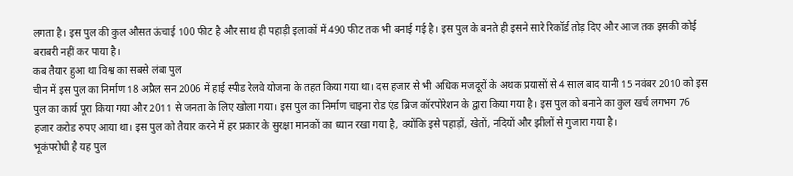लगता है। इस पुल की कुल औसत ऊंचाई 100 फीट है और साथ ही पहाड़ी इलाकों में 490 फीट तक भी बनाई गई है। इस पुल के बनते ही इसने सारे रिकॉर्ड तोड़ दिए और आज तक इसकी कोई बराबरी नहीं कर पाया है।
कब तैयार हुआ था विश्व का सबसे लंबा पुल
चीन में इस पुल का निर्माण 18 अप्रैल सन 2006 में हाई स्पीड रेलवे योजना के तहत किया गया था। दस हजार से भी अधिक मजदूरों के अथक प्रयासों से 4 साल बाद यानी 15 नवंबर 2010 को इस पुल का कार्य पूरा किया गया और 2011 से जनता के लिए खोला गया। इस पुल का निर्माण चाइना रोड एंड ब्रिज कॉरपोरेशन के द्वारा किया गया है। इस पुल को बनाने का कुल खर्च लगभग 76 हजार करोड रुपए आया था। इस पुल को तैयार करने में हर प्रकार के सुरक्षा मानकों का ध्यान रखा गया है, क्योंकि इसे पहाड़ों, खेतों, नदियों और झीलों से गुजारा गया है।
भूकंपरोधी है यह पुल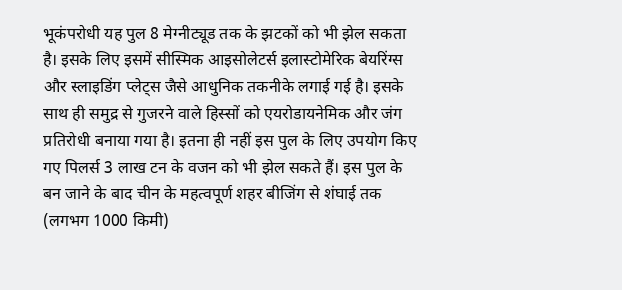भूकंपरोधी यह पुल 8 मेग्नीट्यूड तक के झटकों को भी झेल सकता है। इसके लिए इसमें सीस्मिक आइसोलेटर्स इलास्टोमेरिक बेयरिंग्स और स्लाइडिंग प्लेट्स जैसे आधुनिक तकनीके लगाई गई है। इसके साथ ही समुद्र से गुजरने वाले हिस्सों को एयरोडायनेमिक और जंग प्रतिरोधी बनाया गया है। इतना ही नहीं इस पुल के लिए उपयोग किए गए पिलर्स 3 लाख टन के वजन को भी झेल सकते हैं। इस पुल के बन जाने के बाद चीन के महत्वपूर्ण शहर बीजिंग से शंघाई तक (लगभग 1000 किमी)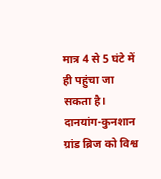मात्र 4 से 5 घंटे में ही पहुंचा जा सकता है। दानयांग-कुनशान ग्रांड ब्रिज को विश्व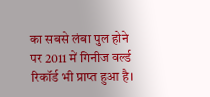का सबसे लंबा पुल होने पर 2011 में गिनीज वर्ल्ड रिकॉर्ड भी प्राप्त हुआ है।